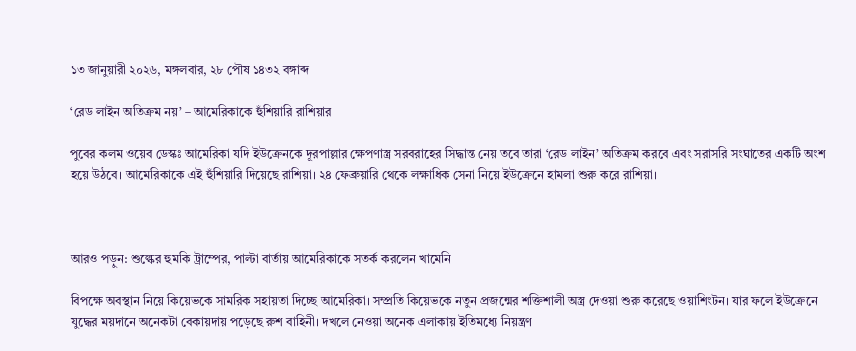১৩ জানুয়ারী ২০২৬, মঙ্গলবার, ২৮ পৌষ ১৪৩২ বঙ্গাব্দ

‘রেড লাইন অতিক্রম নয়’ – আমেরিকাকে হুঁশিয়ারি রাশিয়ার

পুবের কলম ওয়েব ডেস্কঃ আমেরিকা যদি ইউক্রেনকে দূরপাল্লার ক্ষেপণাস্ত্র সরবরাহের সিদ্ধান্ত নেয় তবে তারা ‘রেড লাইন’ অতিক্রম করবে এবং সরাসরি সংঘাতের একটি অংশ হয়ে উঠবে। আমেরিকাকে এই হুঁশিয়ারি দিয়েছে রাশিয়া। ২৪ ফেব্রুয়ারি থেকে লক্ষাধিক সেনা নিয়ে ইউক্রেনে হামলা শুরু করে রাশিয়া।



আরও পড়ুন: শুল্কের হুমকি ট্রাম্পের, পাল্টা বার্তায় আমেরিকাকে সতর্ক করলেন খামেনি

বিপক্ষে অবস্থান নিয়ে কিয়েভকে সামরিক সহায়তা দিচ্ছে আমেরিকা। সম্প্রতি কিয়েভকে নতুন প্রজন্মের শক্তিশালী অস্ত্র দেওয়া শুরু করেছে ওয়াশিংটন। যার ফলে ইউক্রেনে যুদ্ধের ময়দানে অনেকটা বেকায়দায় পড়েছে রুশ বাহিনী। দখলে নেওয়া অনেক এলাকায় ইতিমধ্যে নিয়ন্ত্রণ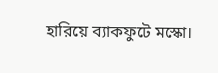হারিয়ে ব্যাকফুটে মস্কো।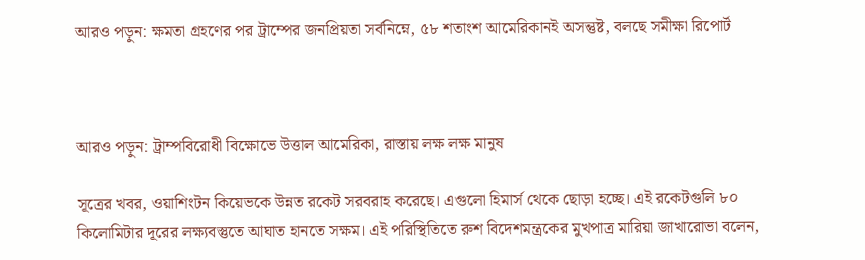আরও পড়ুন: ক্ষমতা গ্রহণের পর ট্রাম্পের জনপ্রিয়তা সর্বনিম্নে, ৫৮ শতাংশ আমেরিকানই অসন্তুষ্ট, বলছে সমীক্ষা রিপোর্ট



আরও পড়ুন: ট্রাম্পবিরোধী বিক্ষোভে উত্তাল আমেরিকা, রাস্তায় লক্ষ লক্ষ মানুষ

সূত্রের খবর, ওয়াশিংটন কিয়েভকে উন্নত রকেট সরবরাহ করেছে। এগুলো হিমার্স থেকে ছোড়া হচ্ছে। এই রকেটগুলি ৮০ কিলোমিটার দূরের লক্ষ্যবস্তুতে আঘাত হানতে সক্ষম। এই পরিস্থিতিতে রুশ বিদেশমন্ত্রকের মুখপাত্র মারিয়া জাখারোভা বলেন,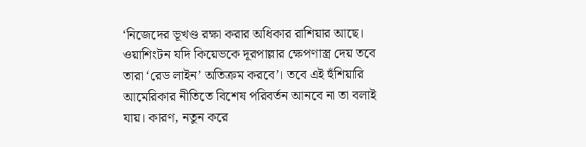‘নিজেদের ভূখণ্ড রক্ষা করার অধিকার রাশিয়ার আছে। ওয়াশিংটন যদি কিয়েভকে দূরপাল্লার ক্ষেপণাস্ত্র দেয় তবে তারা ‘রেড লাইন’ অতিক্রম করবে’। তবে এই হুঁশিয়ারি আমেরিকার নীতিতে বিশেষ পরিবর্তন আনবে না তা বলাই যায়। কারণ, নতুন করে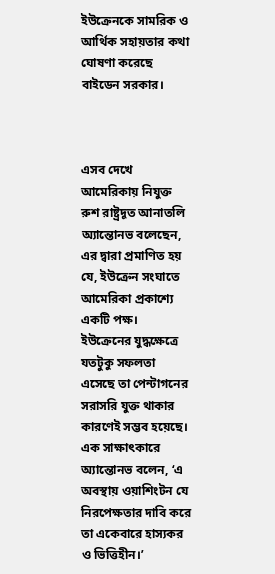ইউক্রেনকে সামরিক ও আর্থিক সহায়তার কথা ঘোষণা করেছে বাইডেন সরকার।



এসব দেখে আমেরিকায় নিযুক্ত রুশ রাষ্ট্রদূত আনাতলি অ্যান্তোনভ বলেছেন, এর দ্বারা প্রমাণিত হয় যে, ইউক্রেন সংঘাতে আমেরিকা প্রকাশ্যে একটি পক্ষ।  ইউক্রেনের যুদ্ধক্ষেত্রে যতটুকু সফলতা এসেছে তা পেন্টাগনের সরাসরি যুক্ত থাকার কারণেই সম্ভব হয়েছে।  এক সাক্ষাৎকারে অ্যান্তোনভ বলেন, ‘এ অবস্থায় ওয়াশিংটন যে নিরপেক্ষতার দাবি করে তা একেবারে হাস্যকর ও ভিত্তিহীন।’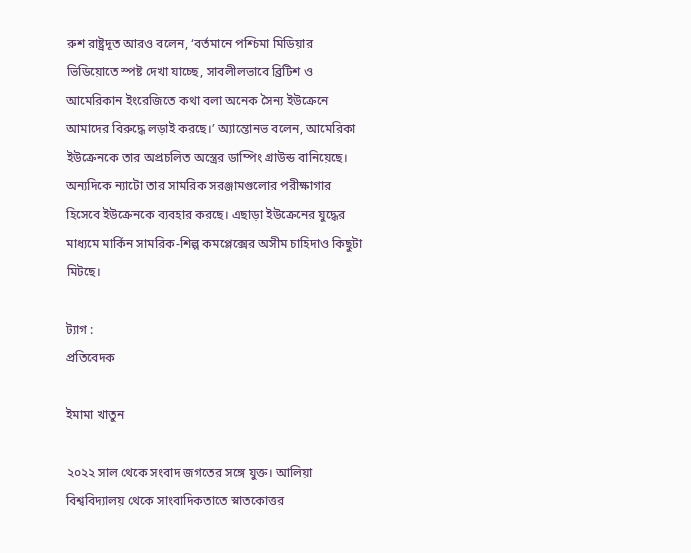রুশ রাষ্ট্রদূত আরও বলেন, ‘বর্তমানে পশ্চিমা মিডিয়ার ভিডিয়োতে স্পষ্ট দেখা যাচ্ছে, সাবলীলভাবে ব্রিটিশ ও আমেরিকান ইংরেজিতে কথা বলা অনেক সৈন্য ইউক্রেনে আমাদের বিরুদ্ধে লড়াই করছে।’ অ্যান্তোনভ বলেন, আমেরিকা ইউক্রেনকে তার অপ্রচলিত অস্ত্রের ডাম্পিং গ্রাউন্ড বানিয়েছে। অন্যদিকে ন্যাটো তার সামরিক সরঞ্জামগুলোর পরীক্ষাগার হিসেবে ইউক্রেনকে ব্যবহার করছে। এছাড়া ইউক্রেনের যুদ্ধের মাধ্যমে মার্কিন সামরিক-শিল্প কমপ্লেক্সের অসীম চাহিদাও কিছুটা মিটছে।

ট্যাগ :
প্রতিবেদক

ইমামা খাতুন

২০২২ সাল থেকে সংবাদ জগতের সঙ্গে যুক্ত। আলিয়া বিশ্ববিদ্যালয় থেকে সাংবাদিকতাতে স্নাতকোত্তর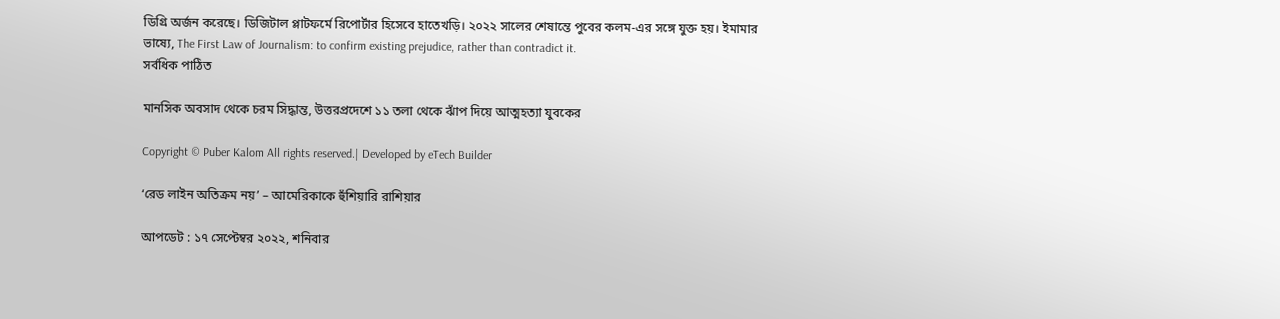ডিগ্রি অর্জন করেছে। ডিজিটাল প্লাটফর্মে রিপোর্টার হিসেবে হাতেখড়ি। ২০২২ সালের শেষান্তে পুবের কলম-এর সঙ্গে যুক্ত হয়। ইমামার ভাষ্যে, The First Law of Journalism: to confirm existing prejudice, rather than contradict it.
সর্বধিক পাঠিত

মানসিক অবসাদ থেকে চরম সিদ্ধান্ত, উত্তরপ্রদেশে ১১ তলা থেকে ঝাঁপ দিয়ে আত্মহত্যা যুবকের

Copyright © Puber Kalom All rights reserved.| Developed by eTech Builder

‘রেড লাইন অতিক্রম নয়’ – আমেরিকাকে হুঁশিয়ারি রাশিয়ার

আপডেট : ১৭ সেপ্টেম্বর ২০২২, শনিবার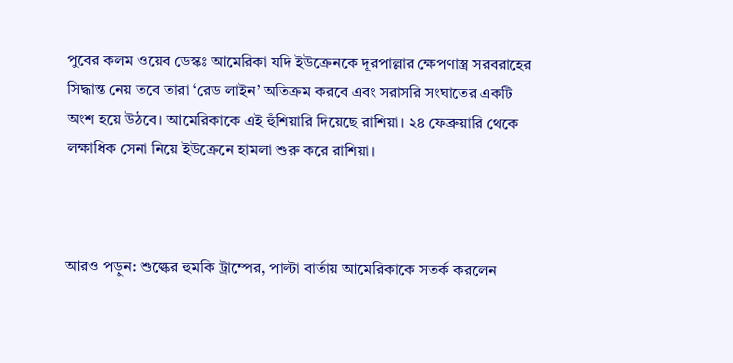পুবের কলম ওয়েব ডেস্কঃ আমেরিকা যদি ইউক্রেনকে দূরপাল্লার ক্ষেপণাস্ত্র সরবরাহের সিদ্ধান্ত নেয় তবে তারা ‘রেড লাইন’ অতিক্রম করবে এবং সরাসরি সংঘাতের একটি অংশ হয়ে উঠবে। আমেরিকাকে এই হুঁশিয়ারি দিয়েছে রাশিয়া। ২৪ ফেব্রুয়ারি থেকে লক্ষাধিক সেনা নিয়ে ইউক্রেনে হামলা শুরু করে রাশিয়া।



আরও পড়ুন: শুল্কের হুমকি ট্রাম্পের, পাল্টা বার্তায় আমেরিকাকে সতর্ক করলেন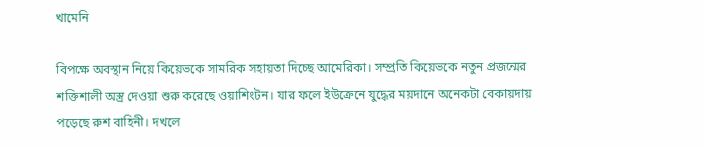খামেনি

বিপক্ষে অবস্থান নিয়ে কিয়েভকে সামরিক সহায়তা দিচ্ছে আমেরিকা। সম্প্রতি কিয়েভকে নতুন প্রজন্মের শক্তিশালী অস্ত্র দেওয়া শুরু করেছে ওয়াশিংটন। যার ফলে ইউক্রেনে যুদ্ধের ময়দানে অনেকটা বেকায়দায় পড়েছে রুশ বাহিনী। দখলে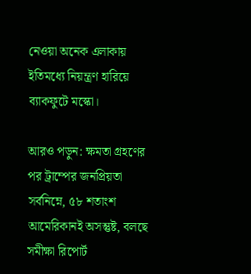নেওয়া অনেক এলাকায় ইতিমধ্যে নিয়ন্ত্রণ হারিয়ে ব্যাকফুটে মস্কো।

আরও পড়ুন: ক্ষমতা গ্রহণের পর ট্রাম্পের জনপ্রিয়তা সর্বনিম্নে, ৫৮ শতাংশ আমেরিকানই অসন্তুষ্ট, বলছে সমীক্ষা রিপোর্ট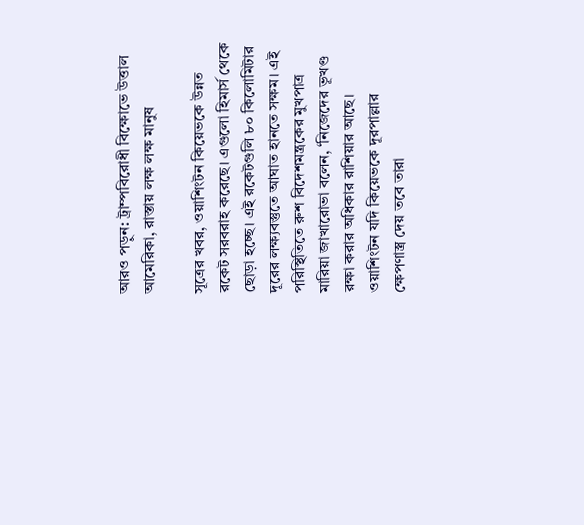আরও পড়ুন: ট্রাম্পবিরোধী বিক্ষোভে উত্তাল আমেরিকা, রাস্তায় লক্ষ লক্ষ মানুষ

সূত্রের খবর, ওয়াশিংটন কিয়েভকে উন্নত রকেট সরবরাহ করেছে। এগুলো হিমার্স থেকে ছোড়া হচ্ছে। এই রকেটগুলি ৮০ কিলোমিটার দূরের লক্ষ্যবস্তুতে আঘাত হানতে সক্ষম। এই পরিস্থিতিতে রুশ বিদেশমন্ত্রকের মুখপাত্র মারিয়া জাখারোভা বলেন, ‘নিজেদের ভূখণ্ড রক্ষা করার অধিকার রাশিয়ার আছে। ওয়াশিংটন যদি কিয়েভকে দূরপাল্লার ক্ষেপণাস্ত্র দেয় তবে তারা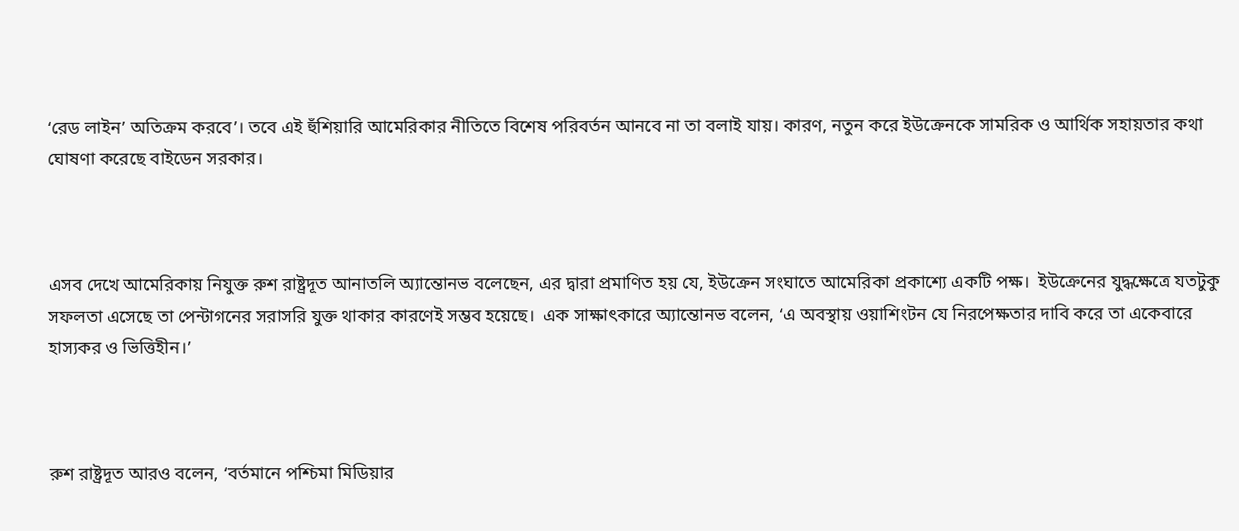‘রেড লাইন’ অতিক্রম করবে’। তবে এই হুঁশিয়ারি আমেরিকার নীতিতে বিশেষ পরিবর্তন আনবে না তা বলাই যায়। কারণ, নতুন করে ইউক্রেনকে সামরিক ও আর্থিক সহায়তার কথা ঘোষণা করেছে বাইডেন সরকার।



এসব দেখে আমেরিকায় নিযুক্ত রুশ রাষ্ট্রদূত আনাতলি অ্যান্তোনভ বলেছেন, এর দ্বারা প্রমাণিত হয় যে, ইউক্রেন সংঘাতে আমেরিকা প্রকাশ্যে একটি পক্ষ।  ইউক্রেনের যুদ্ধক্ষেত্রে যতটুকু সফলতা এসেছে তা পেন্টাগনের সরাসরি যুক্ত থাকার কারণেই সম্ভব হয়েছে।  এক সাক্ষাৎকারে অ্যান্তোনভ বলেন, ‘এ অবস্থায় ওয়াশিংটন যে নিরপেক্ষতার দাবি করে তা একেবারে হাস্যকর ও ভিত্তিহীন।’



রুশ রাষ্ট্রদূত আরও বলেন, ‘বর্তমানে পশ্চিমা মিডিয়ার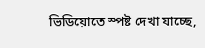ভিডিয়োতে স্পষ্ট দেখা যাচ্ছে,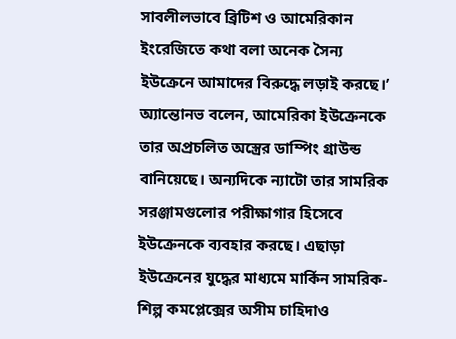সাবলীলভাবে ব্রিটিশ ও আমেরিকান ইংরেজিতে কথা বলা অনেক সৈন্য ইউক্রেনে আমাদের বিরুদ্ধে লড়াই করছে।’ অ্যান্তোনভ বলেন, আমেরিকা ইউক্রেনকে তার অপ্রচলিত অস্ত্রের ডাম্পিং গ্রাউন্ড বানিয়েছে। অন্যদিকে ন্যাটো তার সামরিক সরঞ্জামগুলোর পরীক্ষাগার হিসেবে ইউক্রেনকে ব্যবহার করছে। এছাড়া ইউক্রেনের যুদ্ধের মাধ্যমে মার্কিন সামরিক-শিল্প কমপ্লেক্সের অসীম চাহিদাও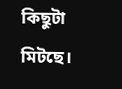কিছুটা মিটছে।